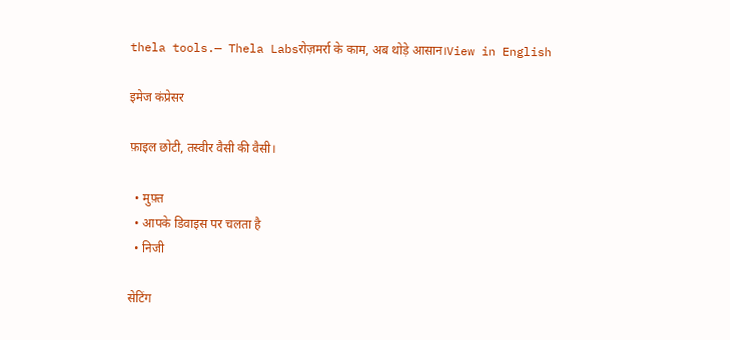thela tools.— Thela Labsरोज़मर्रा के काम, अब थोड़े आसान।View in English

इमेज कंप्रेसर

फ़ाइल छोटी, तस्वीर वैसी की वैसी।

  • मुफ़्त
  • आपके डिवाइस पर चलता है
  • निजी

सेटिंग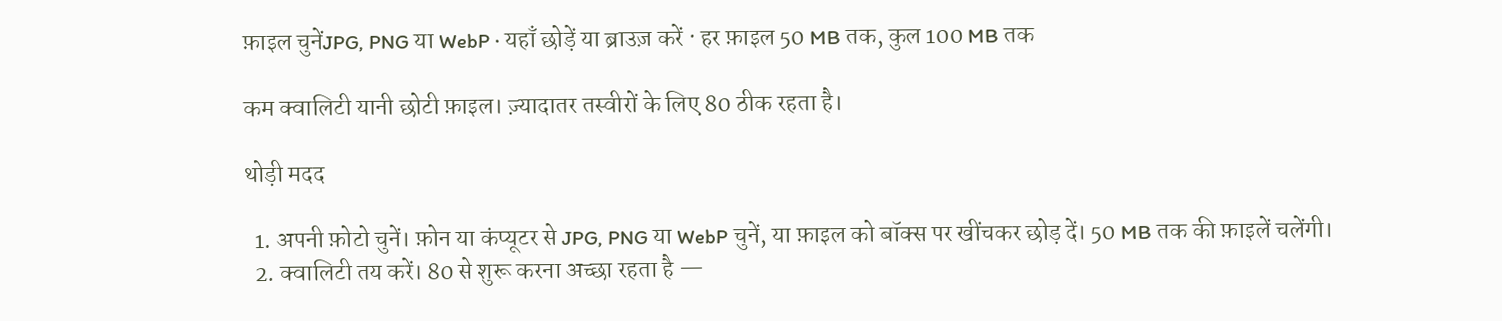फ़ाइल चुनेंJPG, PNG या WebP · यहाँ छोड़ें या ब्राउज़ करें · हर फ़ाइल 50 MB तक, कुल 100 MB तक

कम क्वालिटी यानी छोटी फ़ाइल। ज़्यादातर तस्वीरों के लिए 80 ठीक रहता है।

थोड़ी मदद

  1. अपनी फ़ोटो चुनें। फ़ोन या कंप्यूटर से JPG, PNG या WebP चुनें, या फ़ाइल को बॉक्स पर खींचकर छोड़ दें। 50 MB तक की फ़ाइलें चलेंगी।
  2. क्वालिटी तय करें। 80 से शुरू करना अच्छा रहता है —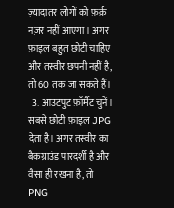ज़्यादातर लोगों को फ़र्क़ नज़र नहीं आएगा। अगर फ़ाइल बहुत छोटी चाहिए और तस्वीर छपनी नहीं है, तो 60 तक जा सकते हैं।
  3. आउटपुट फ़ॉर्मैट चुनें। सबसे छोटी फ़ाइल JPG देता है। अगर तस्वीर का बैकग्राउंड पारदर्शी है और वैसा ही रखना है, तो PNG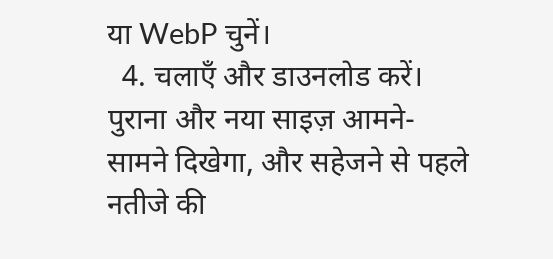या WebP चुनें।
  4. चलाएँ और डाउनलोड करें। पुराना और नया साइज़ आमने-सामने दिखेगा, और सहेजने से पहले नतीजे की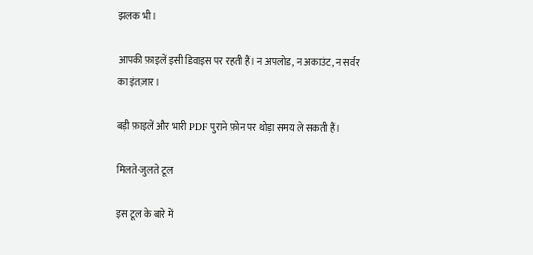झलक भी।

आपकी फ़ाइलें इसी डिवाइस पर रहती हैं। न अपलोड, न अकाउंट, न सर्वर का इंतज़ार।

बड़ी फ़ाइलें और भारी PDF पुराने फ़ोन पर थोड़ा समय ले सकती हैं।

मिलते-जुलते टूल

इस टूल के बारे में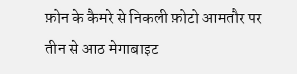फ़ोन के कैमरे से निकली फ़ोटो आमतौर पर तीन से आठ मेगाबाइट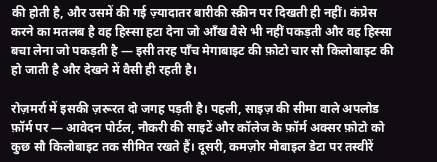की होती है, और उसमें की गई ज़्यादातर बारीकी स्क्रीन पर दिखती ही नहीं। कंप्रेस करने का मतलब है वह हिस्सा हटा देना जो आँख वैसे भी नहीं पकड़ती और वह हिस्सा बचा लेना जो पकड़ती है — इसी तरह पाँच मेगाबाइट की फ़ोटो चार सौ किलोबाइट की हो जाती है और देखने में वैसी ही रहती है।

रोज़मर्रा में इसकी ज़रूरत दो जगह पड़ती है। पहली, साइज़ की सीमा वाले अपलोड फ़ॉर्म पर — आवेदन पोर्टल, नौकरी की साइटें और कॉलेज के फ़ॉर्म अक्सर फ़ोटो को कुछ सौ किलोबाइट तक सीमित रखते हैं। दूसरी, कमज़ोर मोबाइल डेटा पर तस्वीरें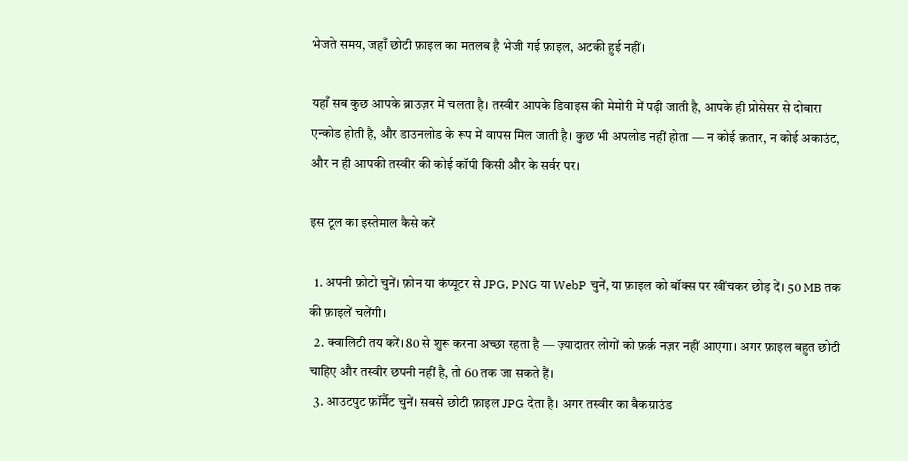भेजते समय, जहाँ छोटी फ़ाइल का मतलब है भेजी गई फ़ाइल, अटकी हुई नहीं।

यहाँ सब कुछ आपके ब्राउज़र में चलता है। तस्वीर आपके डिवाइस की मेमोरी में पढ़ी जाती है, आपके ही प्रोसेसर से दोबारा एन्कोड होती है, और डाउनलोड के रूप में वापस मिल जाती है। कुछ भी अपलोड नहीं होता — न कोई क़तार, न कोई अकाउंट, और न ही आपकी तस्वीर की कोई कॉपी किसी और के सर्वर पर।

इस टूल का इस्तेमाल कैसे करें

  1. अपनी फ़ोटो चुनें। फ़ोन या कंप्यूटर से JPG, PNG या WebP चुनें, या फ़ाइल को बॉक्स पर खींचकर छोड़ दें। 50 MB तक की फ़ाइलें चलेंगी।
  2. क्वालिटी तय करें। 80 से शुरू करना अच्छा रहता है — ज़्यादातर लोगों को फ़र्क़ नज़र नहीं आएगा। अगर फ़ाइल बहुत छोटी चाहिए और तस्वीर छपनी नहीं है, तो 60 तक जा सकते हैं।
  3. आउटपुट फ़ॉर्मैट चुनें। सबसे छोटी फ़ाइल JPG देता है। अगर तस्वीर का बैकग्राउंड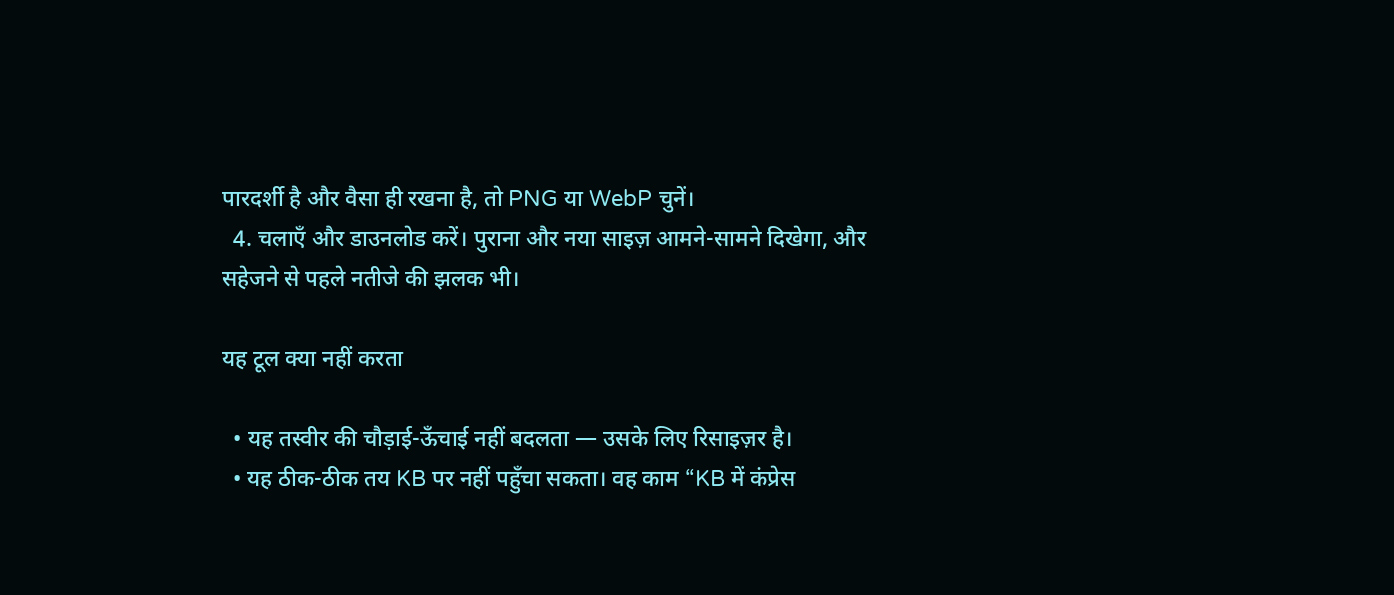पारदर्शी है और वैसा ही रखना है, तो PNG या WebP चुनें।
  4. चलाएँ और डाउनलोड करें। पुराना और नया साइज़ आमने-सामने दिखेगा, और सहेजने से पहले नतीजे की झलक भी।

यह टूल क्या नहीं करता

  • यह तस्वीर की चौड़ाई-ऊँचाई नहीं बदलता — उसके लिए रिसाइज़र है।
  • यह ठीक-ठीक तय KB पर नहीं पहुँचा सकता। वह काम “KB में कंप्रेस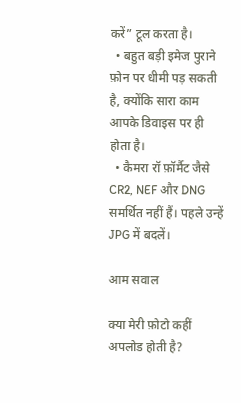करें” टूल करता है।
  • बहुत बड़ी इमेज पुराने फ़ोन पर धीमी पड़ सकती है, क्योंकि सारा काम आपके डिवाइस पर ही होता है।
  • कैमरा रॉ फ़ॉर्मैट जैसे CR2, NEF और DNG समर्थित नहीं हैं। पहले उन्हें JPG में बदलें।

आम सवाल

क्या मेरी फ़ोटो कहीं अपलोड होती है?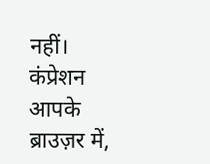नहीं। कंप्रेशन आपके ब्राउज़र में,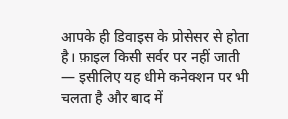आपके ही डिवाइस के प्रोसेसर से होता है। फ़ाइल किसी सर्वर पर नहीं जाती — इसीलिए यह धीमे कनेक्शन पर भी चलता है और बाद में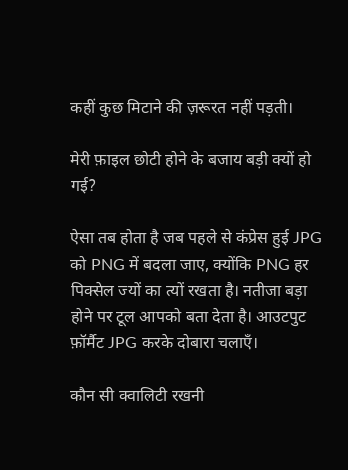कहीं कुछ मिटाने की ज़रूरत नहीं पड़ती।

मेरी फ़ाइल छोटी होने के बजाय बड़ी क्यों हो गई?

ऐसा तब होता है जब पहले से कंप्रेस हुई JPG को PNG में बदला जाए, क्योंकि PNG हर पिक्सेल ज्यों का त्यों रखता है। नतीजा बड़ा होने पर टूल आपको बता देता है। आउटपुट फ़ॉर्मैट JPG करके दोबारा चलाएँ।

कौन सी क्वालिटी रखनी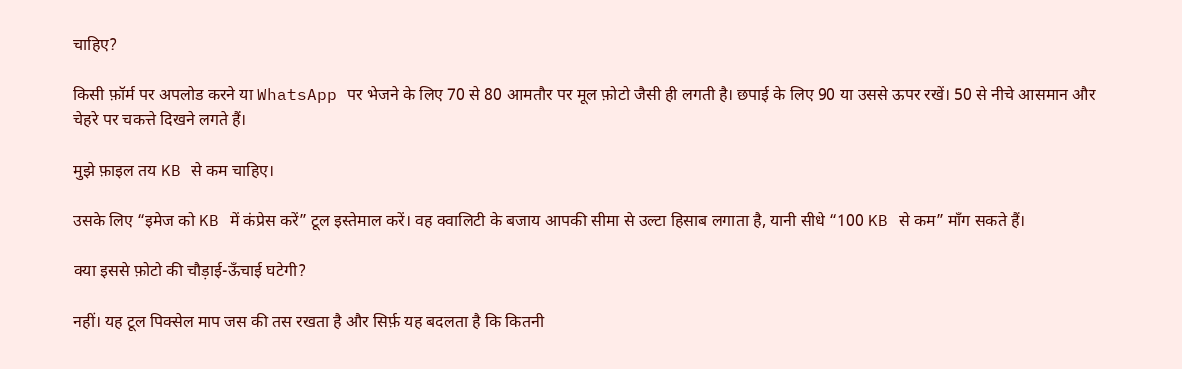चाहिए?

किसी फ़ॉर्म पर अपलोड करने या WhatsApp पर भेजने के लिए 70 से 80 आमतौर पर मूल फ़ोटो जैसी ही लगती है। छपाई के लिए 90 या उससे ऊपर रखें। 50 से नीचे आसमान और चेहरे पर चकत्ते दिखने लगते हैं।

मुझे फ़ाइल तय KB से कम चाहिए।

उसके लिए “इमेज को KB में कंप्रेस करें” टूल इस्तेमाल करें। वह क्वालिटी के बजाय आपकी सीमा से उल्टा हिसाब लगाता है, यानी सीधे “100 KB से कम” माँग सकते हैं।

क्या इससे फ़ोटो की चौड़ाई-ऊँचाई घटेगी?

नहीं। यह टूल पिक्सेल माप जस की तस रखता है और सिर्फ़ यह बदलता है कि कितनी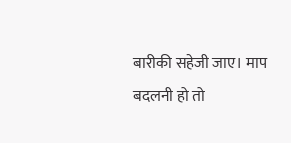बारीकी सहेजी जाए। माप बदलनी हो तो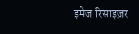इमेज रिसाइज़र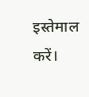इस्तेमाल करें।